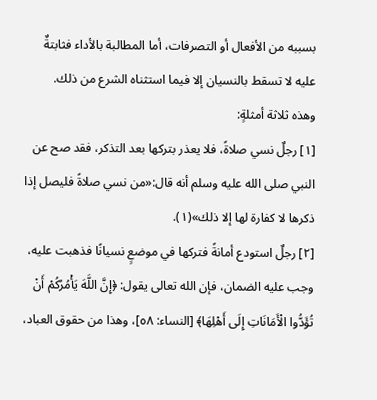بسببه من الأفعال أو التصرفات، أما المطالبة بالأداء فثابتةٌ عليه لا تسقط بالنسيان إلا فيما استثناه الشرع من ذلك.
وهذه ثلاثة أمثلةٍ:
[١] رجلٌ نسي صلاةً، فلا يعذر بتركها بعد التذكر، فقد صح عن النبي صلى الله عليه وسلم أنه قال:«من نسي صلاةً فليصل إذا ذكرها لا كفارة لها إلا ذلك»(١).
[٢] رجلٌ استودع أمانةً فتركها في موضعٍ نسيانًا فذهبت عليه، وجب عليه الضمان، فإن الله تعالى يقول: ﴿إِنَّ اللَّهَ يَأْمُرُكُمْ أَنْ تُؤَدُّوا الْأَمَانَاتِ إِلَى أَهْلِهَا﴾ [النساء: ٥٨]، وهذا من حقوق العباد،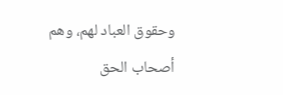وحقوق العباد لهم، وهم أصحاب الحق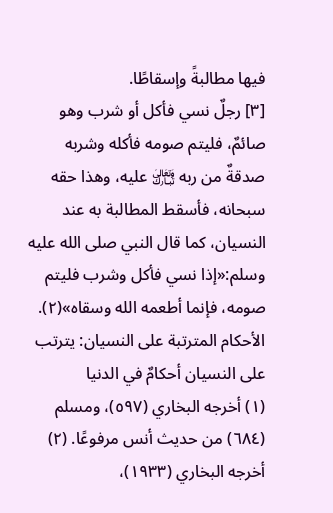فيها مطالبةً وإسقاطًا.
[٣] رجلٌ نسي فأكل أو شرب وهو صائمٌ، فليتم صومه فأكله وشربه صدقةٌ من ربه ﵎ عليه، وهذا حقه سبحانه، فأسقط المطالبة به عند النسيان، كما قال النبي صلى الله عليه وسلم:«إذا نسي فأكل وشرب فليتم صومه، فإنما أطعمه الله وسقاه»(٢).
الأحكام المترتبة على النسيان: يترتب على النسيان أحكامٌ في الدنيا
(١) أخرجه البخاري (٥٩٧)، ومسلم (٦٨٤) من حديث أنس مرفوعًا. (٢) أخرجه البخاري (١٩٣٣)،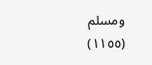ومسلم (١١٥٥)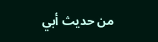من حديث أبي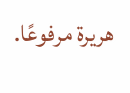هريرة مرفوعًا.